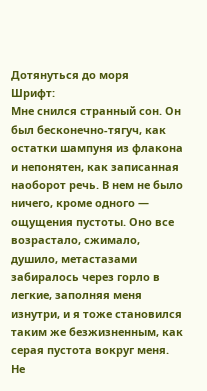Дотянуться до моря
Шрифт:
Мне снился странный сон. Он был бесконечно-тягуч, как остатки шампуня из флакона и непонятен, как записанная наоборот речь. В нем не было ничего, кроме одного — ощущения пустоты. Оно все возрастало, сжимало, душило, метастазами забиралось через горло в легкие, заполняя меня изнутри, и я тоже становился таким же безжизненным, как серая пустота вокруг меня. Не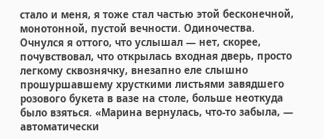стало и меня, я тоже стал частью этой бесконечной, монотонной, пустой вечности. Одиночества.
Очнулся я оттого, что услышал — нет, скорее, почувствовал, что открылась входная дверь, просто легкому сквознячку, внезапно еле слышно прошуршавшему хрусткими листьями завядшего розового букета в вазе на столе, больше неоткуда было взяться. «Марина вернулась, что-то забыла, — автоматически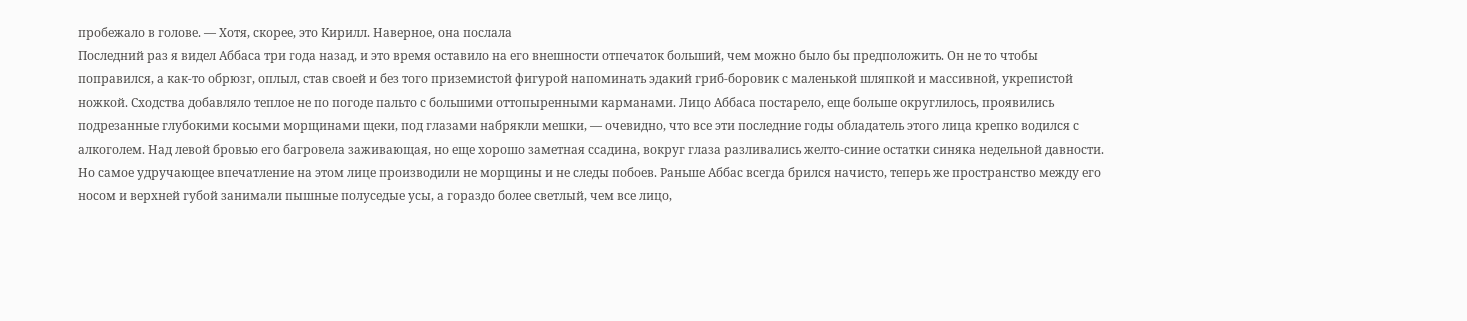пробежало в голове. — Хотя, скорее, это Кирилл. Наверное, она послала
Последний раз я видел Аббаса три года назад, и это время оставило на его внешности отпечаток больший, чем можно было бы предположить. Он не то чтобы поправился, а как-то обрюзг, оплыл, став своей и без того приземистой фигурой напоминать эдакий гриб-боровик с маленькой шляпкой и массивной, укрепистой ножкой. Сходства добавляло теплое не по погоде пальто с большими оттопыренными карманами. Лицо Аббаса постарело, еще больше округлилось, проявились подрезанные глубокими косыми морщинами щеки, под глазами набрякли мешки, — очевидно, что все эти последние годы обладатель этого лица крепко водился с алкоголем. Над левой бровью его багровела заживающая, но еще хорошо заметная ссадина, вокруг глаза разливались желто-синие остатки синяка недельной давности. Но самое удручающее впечатление на этом лице производили не морщины и не следы побоев. Раньше Аббас всегда брился начисто, теперь же пространство между его носом и верхней губой занимали пышные полуседые усы, а гораздо более светлый, чем все лицо,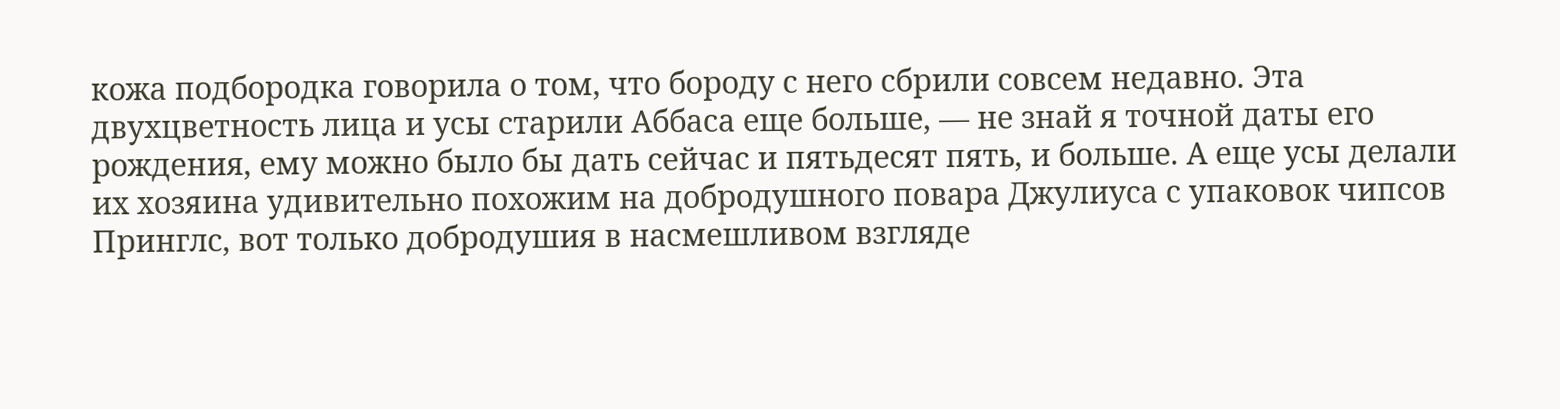кожа подбородка говорила о том, что бороду с него сбрили совсем недавно. Эта двухцветность лица и усы старили Аббаса еще больше, — не знай я точной даты его рождения, ему можно было бы дать сейчас и пятьдесят пять, и больше. А еще усы делали их хозяина удивительно похожим на добродушного повара Джулиуса с упаковок чипсов Принглс, вот только добродушия в насмешливом взгляде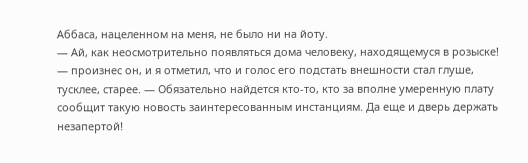Аббаса, нацеленном на меня, не было ни на йоту.
— Ай, как неосмотрительно появляться дома человеку, находящемуся в розыске! — произнес он, и я отметил, что и голос его подстать внешности стал глуше, тусклее, старее. — Обязательно найдется кто-то, кто за вполне умеренную плату сообщит такую новость заинтересованным инстанциям. Да еще и дверь держать незапертой!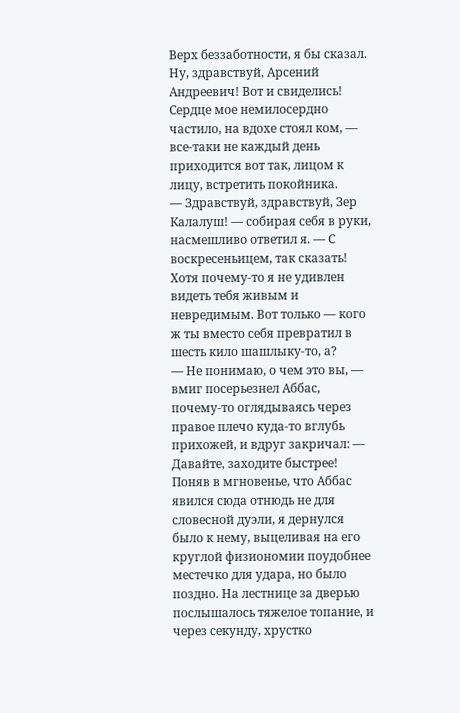Верх беззаботности, я бы сказал. Ну, здравствуй, Арсений Андреевич! Вот и свиделись!
Сердце мое немилосердно частило, на вдохе стоял ком, — все-таки не каждый день приходится вот так, лицом к лицу, встретить покойника.
— Здравствуй, здравствуй, Зер Калалуш! — собирая себя в руки, насмешливо ответил я. — С воскресеньицем, так сказать! Хотя почему-то я не удивлен видеть тебя живым и невредимым. Вот только — кого ж ты вместо себя превратил в шесть кило шашлыку-то, а?
— Не понимаю, о чем это вы, — вмиг посерьезнел Аббас, почему-то оглядываясь через правое плечо куда-то вглубь прихожей, и вдруг закричал: — Давайте, заходите быстрее!
Поняв в мгновенье, что Аббас явился сюда отнюдь не для словесной дуэли, я дернулся было к нему, выцеливая на его круглой физиономии поудобнее местечко для удара, но было поздно. На лестнице за дверью послышалось тяжелое топание, и через секунду, хрустко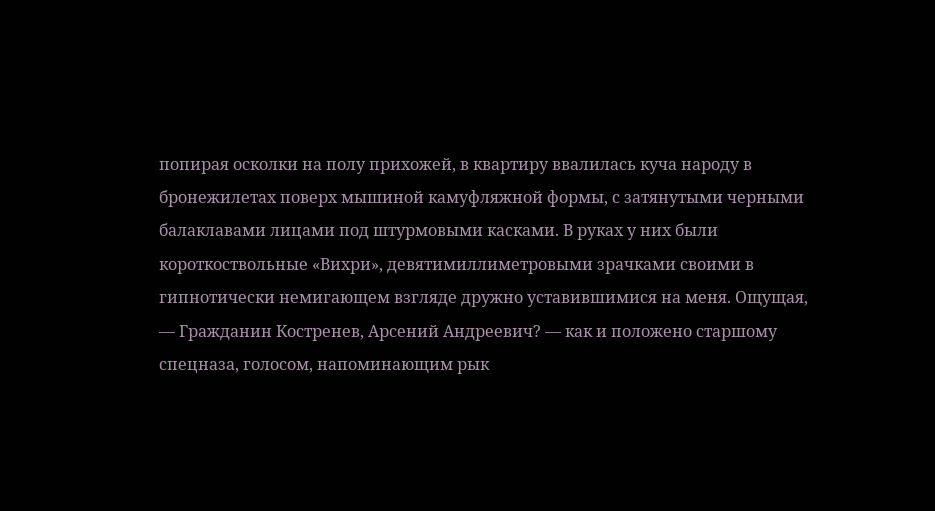попирая осколки на полу прихожей, в квартиру ввалилась куча народу в бронежилетах поверх мышиной камуфляжной формы, с затянутыми черными балаклавами лицами под штурмовыми касками. В руках у них были короткоствольные «Вихри», девятимиллиметровыми зрачками своими в гипнотически немигающем взгляде дружно уставившимися на меня. Ощущая,
— Гражданин Костренев, Арсений Андреевич? — как и положено старшому спецназа, голосом, напоминающим рык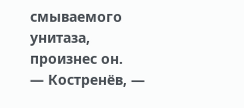смываемого унитаза, произнес он.
— Костренёв, —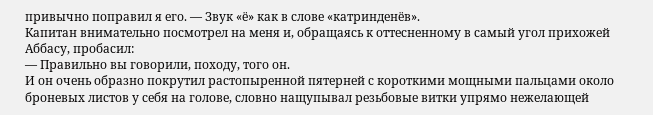привычно поправил я его. — Звук «ё» как в слове «катринденёв».
Капитан внимательно посмотрел на меня и, обращаясь к оттесненному в самый угол прихожей Аббасу, пробасил:
— Правильно вы говорили, походу, того он.
И он очень образно покрутил растопыренной пятерней с короткими мощными пальцами около броневых листов у себя на голове, словно нащупывал резьбовые витки упрямо нежелающей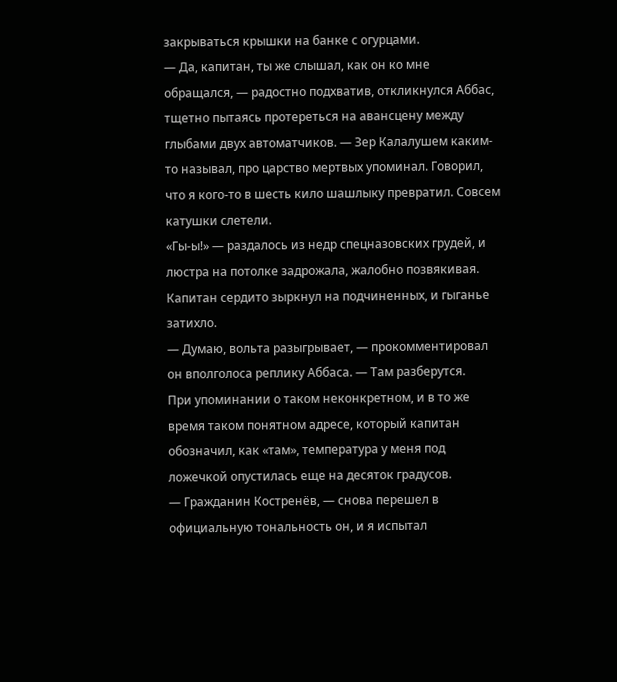закрываться крышки на банке с огурцами.
— Да, капитан, ты же слышал, как он ко мне обращался, — радостно подхватив, откликнулся Аббас, тщетно пытаясь протереться на авансцену между глыбами двух автоматчиков. — Зер Калалушем каким-то называл, про царство мертвых упоминал. Говорил, что я кого-то в шесть кило шашлыку превратил. Совсем катушки слетели.
«Гы-ы!» — раздалось из недр спецназовских грудей, и люстра на потолке задрожала, жалобно позвякивая. Капитан сердито зыркнул на подчиненных, и гыганье затихло.
— Думаю, вольта разыгрывает, — прокомментировал он вполголоса реплику Аббаса. — Там разберутся.
При упоминании о таком неконкретном, и в то же время таком понятном адресе, который капитан обозначил, как «там», температура у меня под ложечкой опустилась еще на десяток градусов.
— Гражданин Костренёв, — снова перешел в официальную тональность он, и я испытал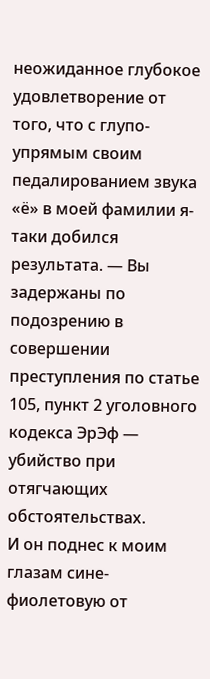неожиданное глубокое удовлетворение от того, что с глупо-упрямым своим педалированием звука «ё» в моей фамилии я-таки добился результата. — Вы задержаны по подозрению в совершении преступления по статье 105, пункт 2 уголовного кодекса ЭрЭф — убийство при отягчающих обстоятельствах.
И он поднес к моим глазам сине-фиолетовую от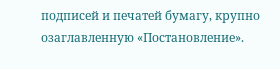подписей и печатей бумагу, крупно озаглавленную «Постановление».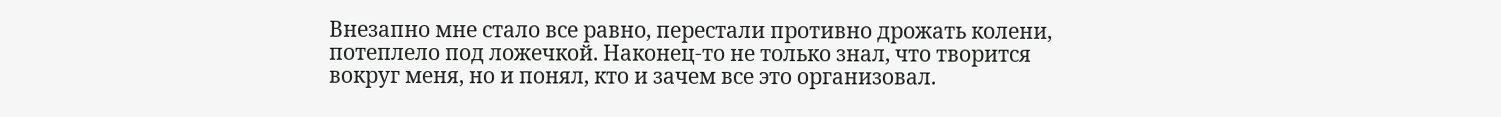Внезапно мне стало все равно, перестали противно дрожать колени, потеплело под ложечкой. Наконец-то не только знал, что творится вокруг меня, но и понял, кто и зачем все это организовал.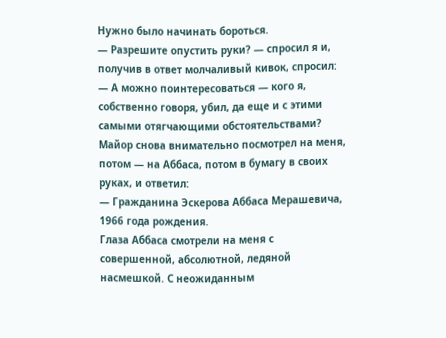Нужно было начинать бороться.
— Разрешите опустить руки? — спросил я и, получив в ответ молчаливый кивок, спросил: — А можно поинтересоваться — кого я, собственно говоря, убил, да еще и с этими самыми отягчающими обстоятельствами?
Майор снова внимательно посмотрел на меня, потом — на Аббаса, потом в бумагу в своих руках, и ответил:
— Гражданина Эскерова Аббаса Мерашевича, 1966 года рождения.
Глаза Аббаса смотрели на меня с совершенной, абсолютной, ледяной насмешкой. С неожиданным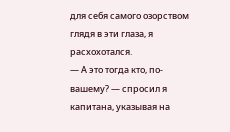для себя самого озорством глядя в эти глаза, я расхохотался.
— А это тогда кто, по-вашему? — спросил я капитана, указывая на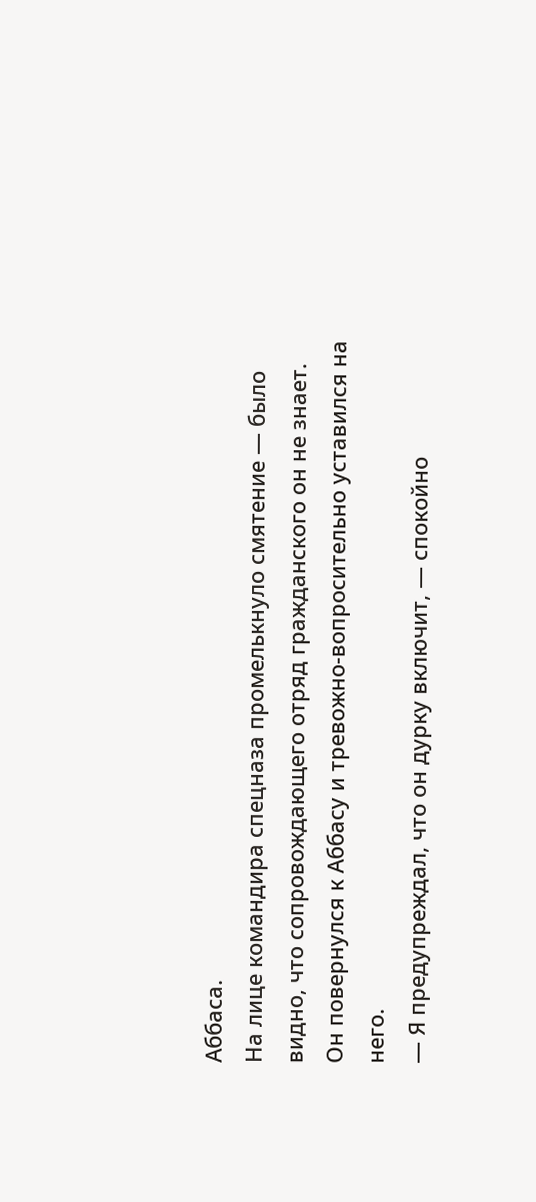Аббаса.
На лице командира спецназа промелькнуло смятение — было видно, что сопровождающего отряд гражданского он не знает. Он повернулся к Аббасу и тревожно-вопросительно уставился на него.
— Я предупреждал, что он дурку включит, — спокойно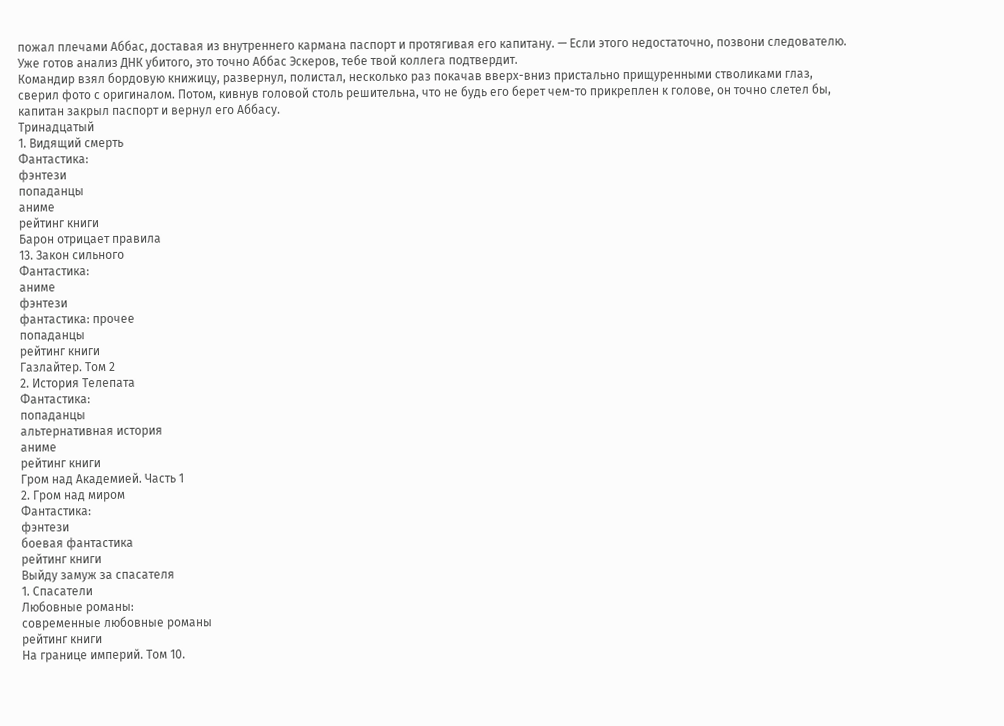пожал плечами Аббас, доставая из внутреннего кармана паспорт и протягивая его капитану. — Если этого недостаточно, позвони следователю. Уже готов анализ ДНК убитого, это точно Аббас Эскеров, тебе твой коллега подтвердит.
Командир взял бордовую книжицу, развернул, полистал, несколько раз покачав вверх-вниз пристально прищуренными стволиками глаз, сверил фото с оригиналом. Потом, кивнув головой столь решительна, что не будь его берет чем-то прикреплен к голове, он точно слетел бы, капитан закрыл паспорт и вернул его Аббасу.
Тринадцатый
1. Видящий смерть
Фантастика:
фэнтези
попаданцы
аниме
рейтинг книги
Барон отрицает правила
13. Закон сильного
Фантастика:
аниме
фэнтези
фантастика: прочее
попаданцы
рейтинг книги
Газлайтер. Том 2
2. История Телепата
Фантастика:
попаданцы
альтернативная история
аниме
рейтинг книги
Гром над Академией. Часть 1
2. Гром над миром
Фантастика:
фэнтези
боевая фантастика
рейтинг книги
Выйду замуж за спасателя
1. Спасатели
Любовные романы:
современные любовные романы
рейтинг книги
На границе империй. Том 10.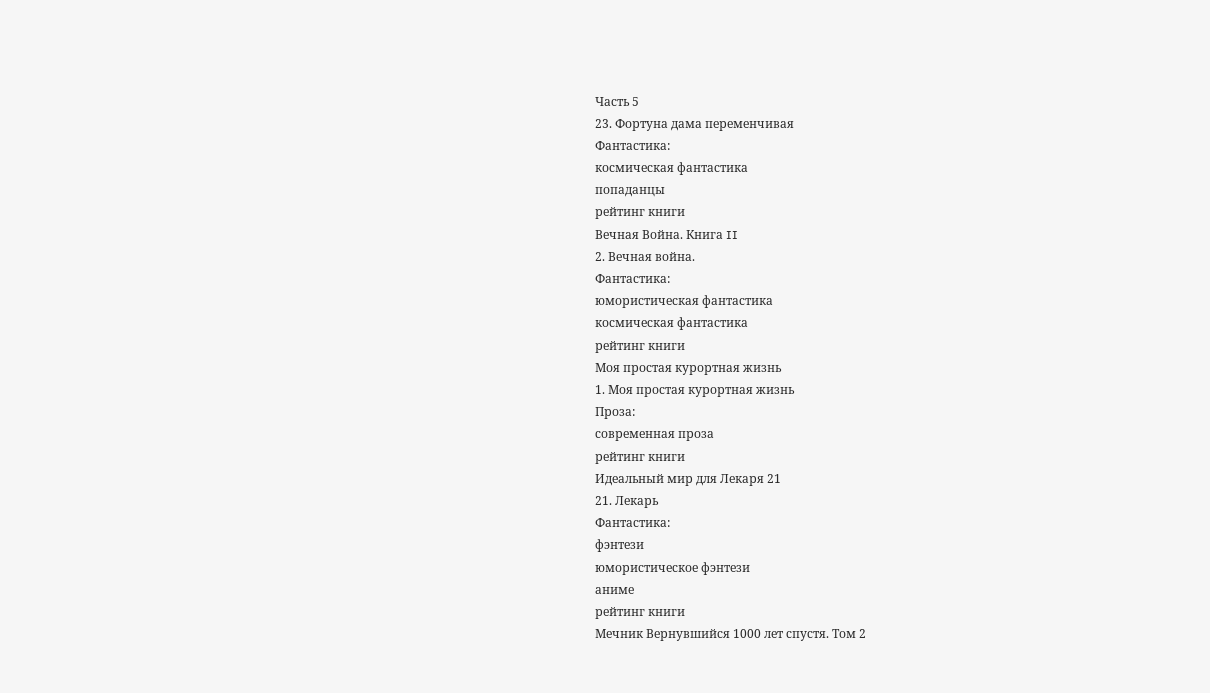Часть 5
23. Фортуна дама переменчивая
Фантастика:
космическая фантастика
попаданцы
рейтинг книги
Вечная Война. Книга II
2. Вечная война.
Фантастика:
юмористическая фантастика
космическая фантастика
рейтинг книги
Моя простая курортная жизнь
1. Моя простая курортная жизнь
Проза:
современная проза
рейтинг книги
Идеальный мир для Лекаря 21
21. Лекарь
Фантастика:
фэнтези
юмористическое фэнтези
аниме
рейтинг книги
Мечник Вернувшийся 1000 лет спустя. Том 2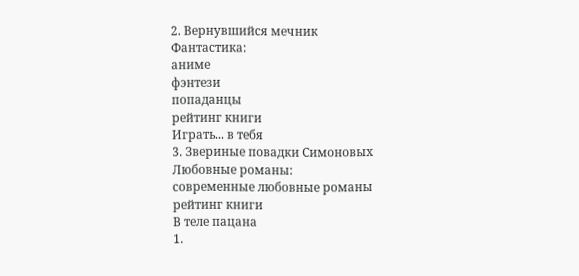2. Вернувшийся мечник
Фантастика:
аниме
фэнтези
попаданцы
рейтинг книги
Играть... в тебя
3. Звериные повадки Симоновых
Любовные романы:
современные любовные романы
рейтинг книги
В теле пацана
1.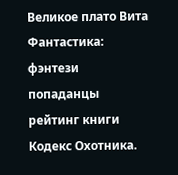Великое плато Вита
Фантастика:
фэнтези
попаданцы
рейтинг книги
Кодекс Охотника.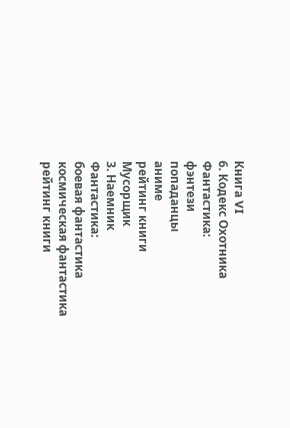Книга VI
6. Кодекс Охотника
Фантастика:
фэнтези
попаданцы
аниме
рейтинг книги
Мусорщик
3. Наемник
Фантастика:
боевая фантастика
космическая фантастика
рейтинг книги